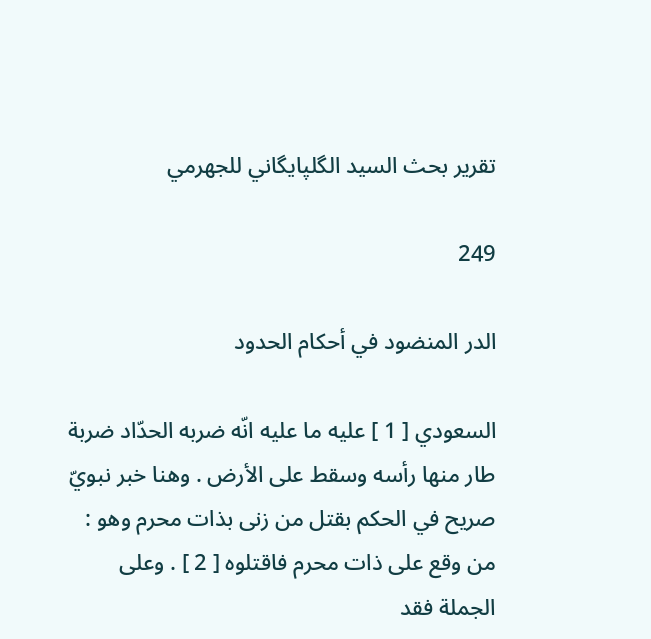تقرير بحث السيد الگلپايگاني للجهرمي

249

الدر المنضود في أحكام الحدود

السعودي [ 1 ] عليه ما عليه انّه ضربه الحدّاد ضربة طار منها رأسه وسقط على الأرض . وهنا خبر نبويّ صريح في الحكم بقتل من زنى بذات محرم وهو : من وقع على ذات محرم فاقتلوه [ 2 ] . وعلى الجملة فقد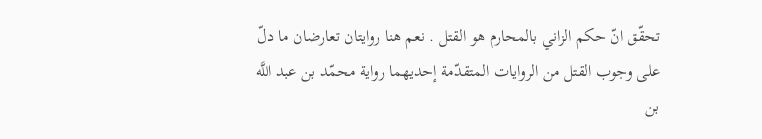تحقّق انّ حكم الزاني بالمحارم هو القتل . نعم هنا روايتان تعارضان ما دلّ على وجوب القتل من الروايات المتقدّمة إحديهما رواية محمّد بن عبد اللَّه بن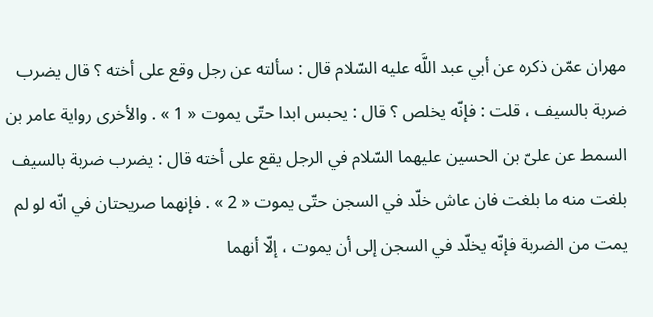مهران عمّن ذكره عن أبي عبد اللَّه عليه السّلام قال : سألته عن رجل وقع على أخته ؟ قال يضرب ضربة بالسيف ، قلت : فإنّه يخلص ؟ قال : يحبس ابدا حتّى يموت « 1 » . والأخرى رواية عامر بن السمط عن علىّ بن الحسين عليهما السّلام في الرجل يقع على أخته قال : يضرب ضربة بالسيف بلغت منه ما بلغت فان عاش خلّد في السجن حتّى يموت « 2 » . فإنهما صريحتان في انّه لو لم يمت من الضربة فإنّه يخلّد في السجن إلى أن يموت ، إلّا أنهما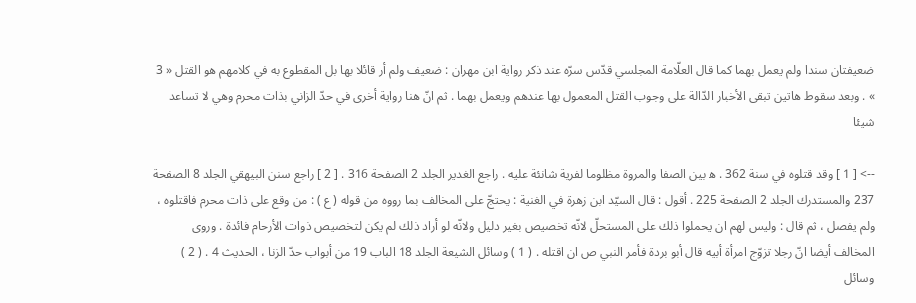ضعيفتان سندا ولم يعمل بهما كما قال العلّامة المجلسي قدّس سرّه عند ذكر رواية ابن مهران : ضعيف ولم أر قائلا بها بل المقطوع به في كلامهم هو القتل « 3 » . وبعد سقوط هاتين تبقى الأخبار الدّالة على وجوب القتل المعمول بها عندهم ويعمل بهما . ثم انّ هنا رواية أخرى في حدّ الزاني بذات محرم وهي لا تساعد شيئا

--> [ 1 ] وقد قتلوه في سنة 362 . ه‍ بين الصفا والمروة مظلوما لفرية شانئة عليه . راجع الغدير الجلد 2 الصفحة 316 . [ 2 ] راجع سنن البيهقي الجلد 8 الصفحة 237 والمستدرك الجلد 2 الصفحة 225 . أقول : قال السيّد ابن زهرة في الغنية : يحتجّ على المخالف بما رووه من قوله ( ع ) : من وقع على ذات محرم فاقتلوه ، ولم يفصل ، ثم قال : وليس لهم ان يحملوا ذلك على المستحلّ لانّه تخصيص بغير دليل ولانّه لو أراد ذلك لم يكن لتخصيص ذوات الأرحام فائدة . وروى المخالف أيضا انّ رجلا تزوّج امرأة أبيه قال أبو بردة فأمر النبي ص ان اقتله . ( 1 ) وسائل الشيعة الجلد 18 الباب 19 من أبواب حدّ الزنا ، الحديث 4 . ( 2 ) وسائل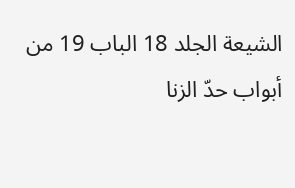الشيعة الجلد 18 الباب 19 من أبواب حدّ الزنا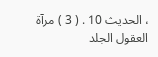، الحديث 10 . ( 3 ) مرآة العقول الجلد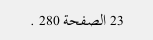23 الصفحة 280 .